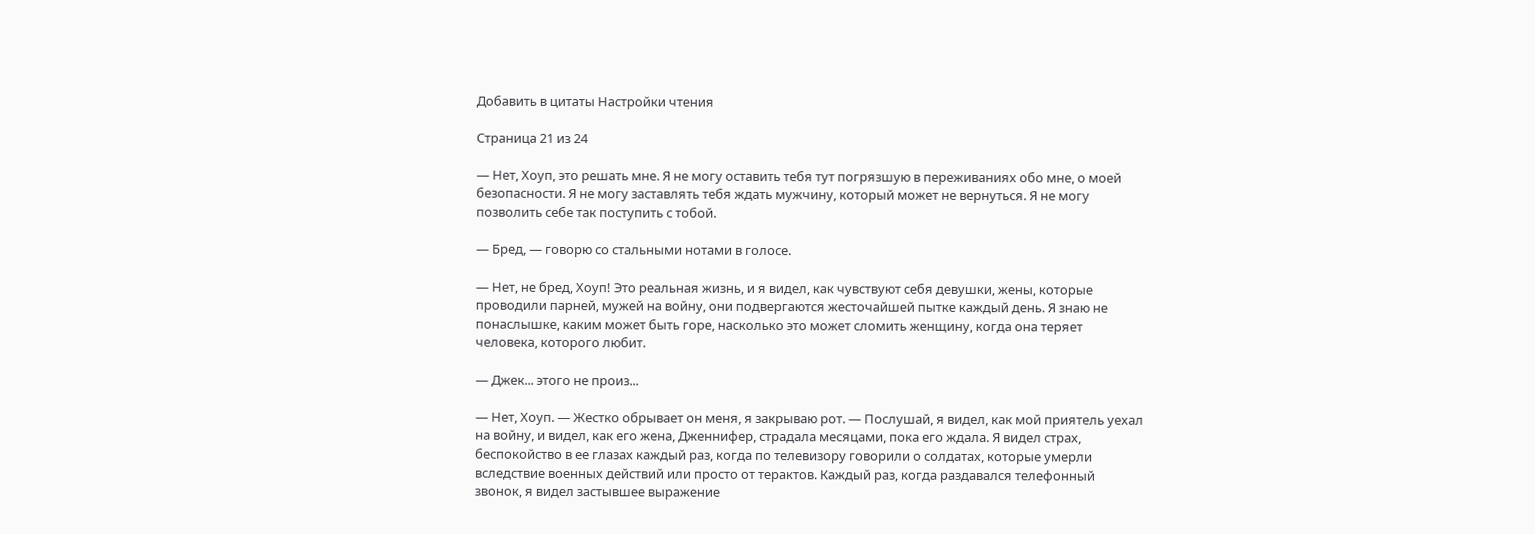Добавить в цитаты Настройки чтения

Страница 21 из 24

— Нет, Хоуп, это решать мне. Я не могу оставить тебя тут погрязшую в переживаниях обо мне, о моей безопасности. Я не могу заставлять тебя ждать мужчину, который может не вернуться. Я не могу позволить себе так поступить с тобой.

— Бред, — говорю со стальными нотами в голосе.

— Нет, не бред, Хоуп! Это реальная жизнь, и я видел, как чувствуют себя девушки, жены, которые проводили парней, мужей на войну, они подвергаются жесточайшей пытке каждый день. Я знаю не понаслышке, каким может быть горе, насколько это может сломить женщину, когда она теряет человека, которого любит.

— Джек... этого не произ...

— Нет, Хоуп. — Жестко обрывает он меня, я закрываю рот. — Послушай, я видел, как мой приятель уехал на войну, и видел, как его жена, Дженнифер, страдала месяцами, пока его ждала. Я видел страх, беспокойство в ее глазах каждый раз, когда по телевизору говорили о солдатах, которые умерли вследствие военных действий или просто от терактов. Каждый раз, когда раздавался телефонный звонок, я видел застывшее выражение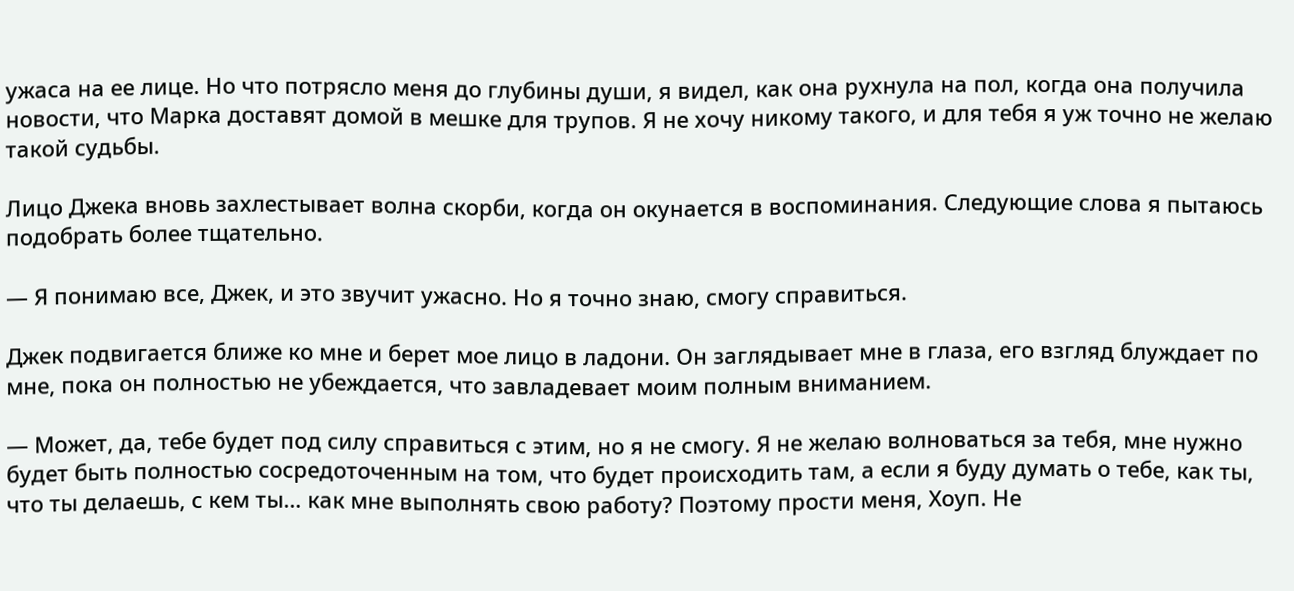ужаса на ее лице. Но что потрясло меня до глубины души, я видел, как она рухнула на пол, когда она получила новости, что Марка доставят домой в мешке для трупов. Я не хочу никому такого, и для тебя я уж точно не желаю такой судьбы.

Лицо Джека вновь захлестывает волна скорби, когда он окунается в воспоминания. Следующие слова я пытаюсь подобрать более тщательно.

— Я понимаю все, Джек, и это звучит ужасно. Но я точно знаю, смогу справиться.

Джек подвигается ближе ко мне и берет мое лицо в ладони. Он заглядывает мне в глаза, его взгляд блуждает по мне, пока он полностью не убеждается, что завладевает моим полным вниманием.

— Может, да, тебе будет под силу справиться с этим, но я не смогу. Я не желаю волноваться за тебя, мне нужно будет быть полностью сосредоточенным на том, что будет происходить там, а если я буду думать о тебе, как ты, что ты делаешь, с кем ты… как мне выполнять свою работу? Поэтому прости меня, Хоуп. Не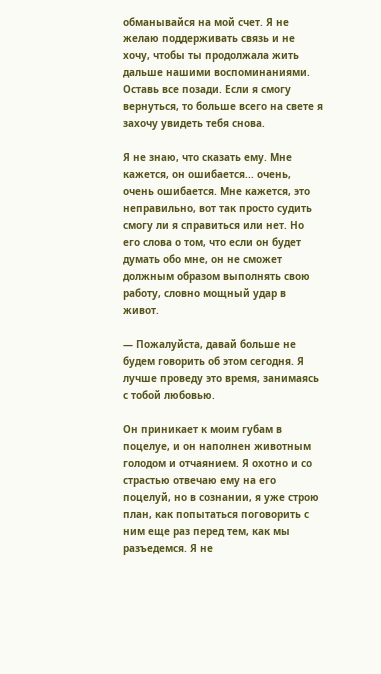обманывайся на мой счет. Я не желаю поддерживать связь и не хочу, чтобы ты продолжала жить дальше нашими воспоминаниями. Оставь все позади. Если я смогу вернуться, то больше всего на свете я захочу увидеть тебя снова.

Я не знаю, что сказать ему. Мне кажется, он ошибается... очень, очень ошибается. Мне кажется, это неправильно, вот так просто судить смогу ли я справиться или нет. Но его слова о том, что если он будет думать обо мне, он не сможет должным образом выполнять свою работу, словно мощный удар в живот.

— Пожалуйста, давай больше не будем говорить об этом сегодня. Я лучше проведу это время, занимаясь с тобой любовью.

Он приникает к моим губам в поцелуе, и он наполнен животным голодом и отчаянием. Я охотно и со страстью отвечаю ему на его поцелуй, но в сознании, я уже строю план, как попытаться поговорить с ним еще раз перед тем, как мы разъедемся. Я не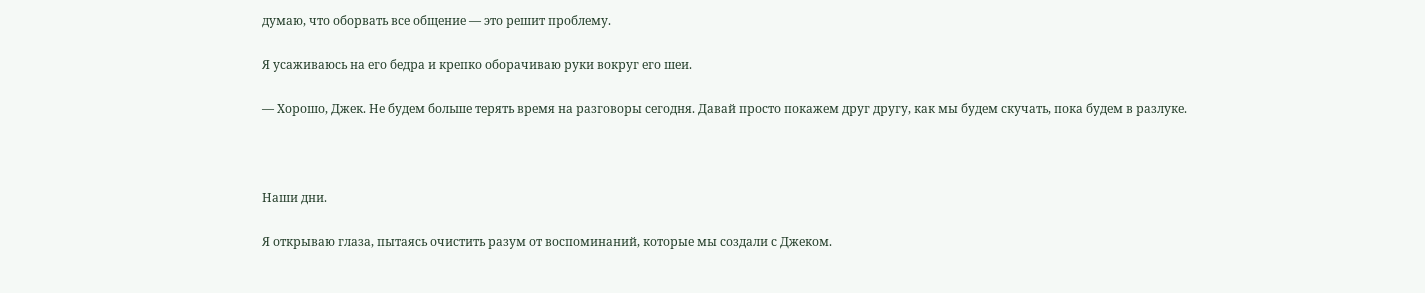думаю, что оборвать все общение — это решит проблему.

Я усаживаюсь на его бедра и крепко оборачиваю руки вокруг его шеи.

— Хорошо, Джек. Не будем больше терять время на разговоры сегодня. Давай просто покажем друг другу, как мы будем скучать, пока будем в разлуке.



Наши дни.

Я открываю глаза, пытаясь очистить разум от воспоминаний, которые мы создали с Джеком.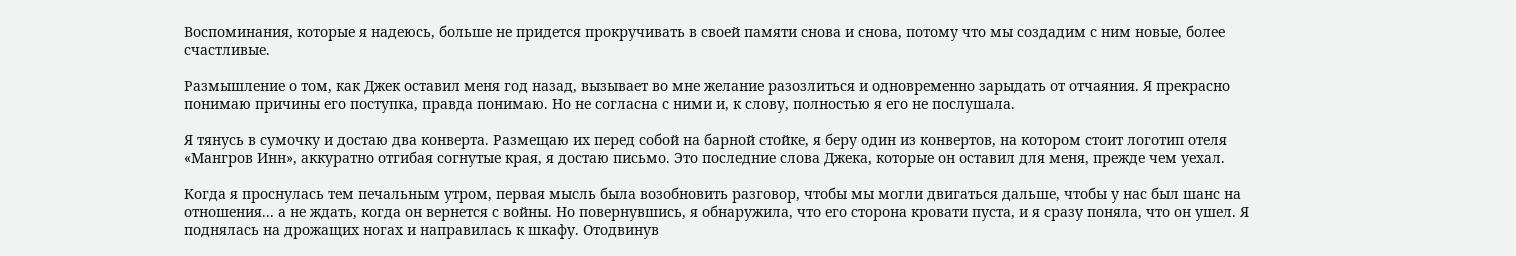Воспоминания, которые я надеюсь, больше не придется прокручивать в своей памяти снова и снова, потому что мы создадим с ним новые, более счастливые.

Размышление о том, как Джек оставил меня год назад, вызывает во мне желание разозлиться и одновременно зарыдать от отчаяния. Я прекрасно понимаю причины его поступка, правда понимаю. Но не согласна с ними и, к слову, полностью я его не послушала.

Я тянусь в сумочку и достаю два конверта. Размещаю их перед собой на барной стойке, я беру один из конвертов, на котором стоит логотип отеля «Мангров Инн», аккуратно отгибая согнутые края, я достаю письмо. Это последние слова Джека, которые он оставил для меня, прежде чем уехал.

Когда я проснулась тем печальным утром, первая мысль была возобновить разговор, чтобы мы могли двигаться дальше, чтобы у нас был шанс на отношения... а не ждать, когда он вернется с войны. Но повернувшись, я обнаружила, что его сторона кровати пуста, и я сразу поняла, что он ушел. Я поднялась на дрожащих ногах и направилась к шкафу. Отодвинув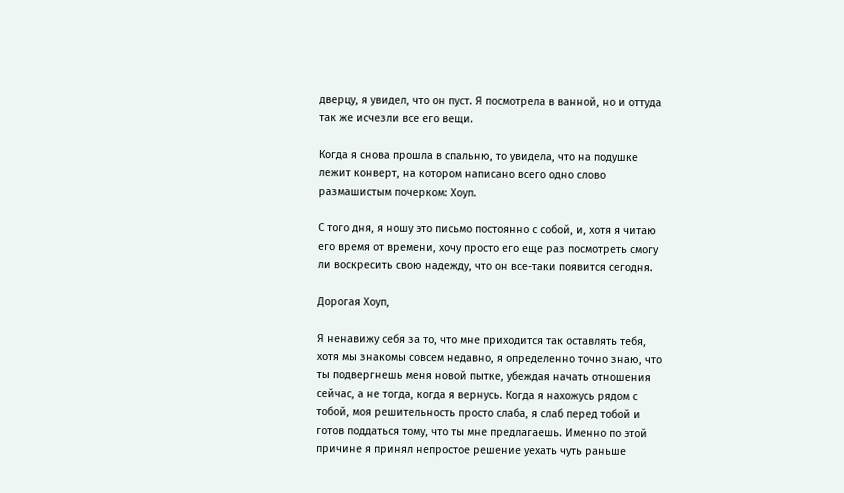дверцу, я увидел, что он пуст. Я посмотрела в ванной, но и оттуда так же исчезли все его вещи.

Когда я снова прошла в спальню, то увидела, что на подушке лежит конверт, на котором написано всего одно слово размашистым почерком: Хоуп.

С того дня, я ношу это письмо постоянно с собой, и, хотя я читаю его время от времени, хочу просто его еще раз посмотреть смогу ли воскресить свою надежду, что он все-таки появится сегодня.

Дорогая Хоуп,

Я ненавижу себя за то, что мне приходится так оставлять тебя, хотя мы знакомы совсем недавно, я определенно точно знаю, что ты подвергнешь меня новой пытке, убеждая начать отношения сейчас, а не тогда, когда я вернусь. Когда я нахожусь рядом с тобой, моя решительность просто слаба, я слаб перед тобой и готов поддаться тому, что ты мне предлагаешь. Именно по этой причине я принял непростое решение уехать чуть раньше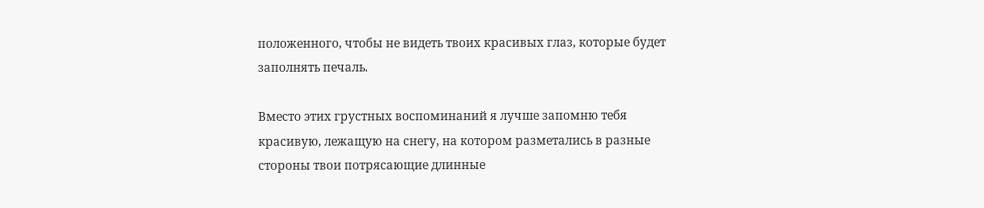положенного, чтобы не видеть твоих красивых глаз, которые будет заполнять печаль.

Вместо этих грустных воспоминаний я лучше запомню тебя красивую, лежащую на снегу, на котором разметались в разные стороны твои потрясающие длинные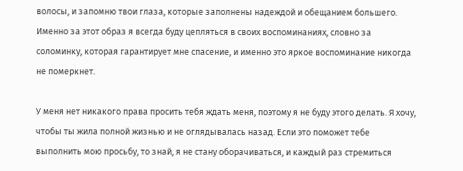волосы, и запомню твои глаза, которые заполнены надеждой и обещанием большего. Именно за этот образ я всегда буду цепляться в своих воспоминаниях, словно за соломинку, которая гарантирует мне спасение, и именно это яркое воспоминание никогда не померкнет.

У меня нет никакого права просить тебя ждать меня, поэтому я не буду этого делать. Я хочу, чтобы ты жила полной жизнью и не оглядывалась назад. Если это поможет тебе выполнить мою просьбу, то знай, я не стану оборачиваться, и каждый раз стремиться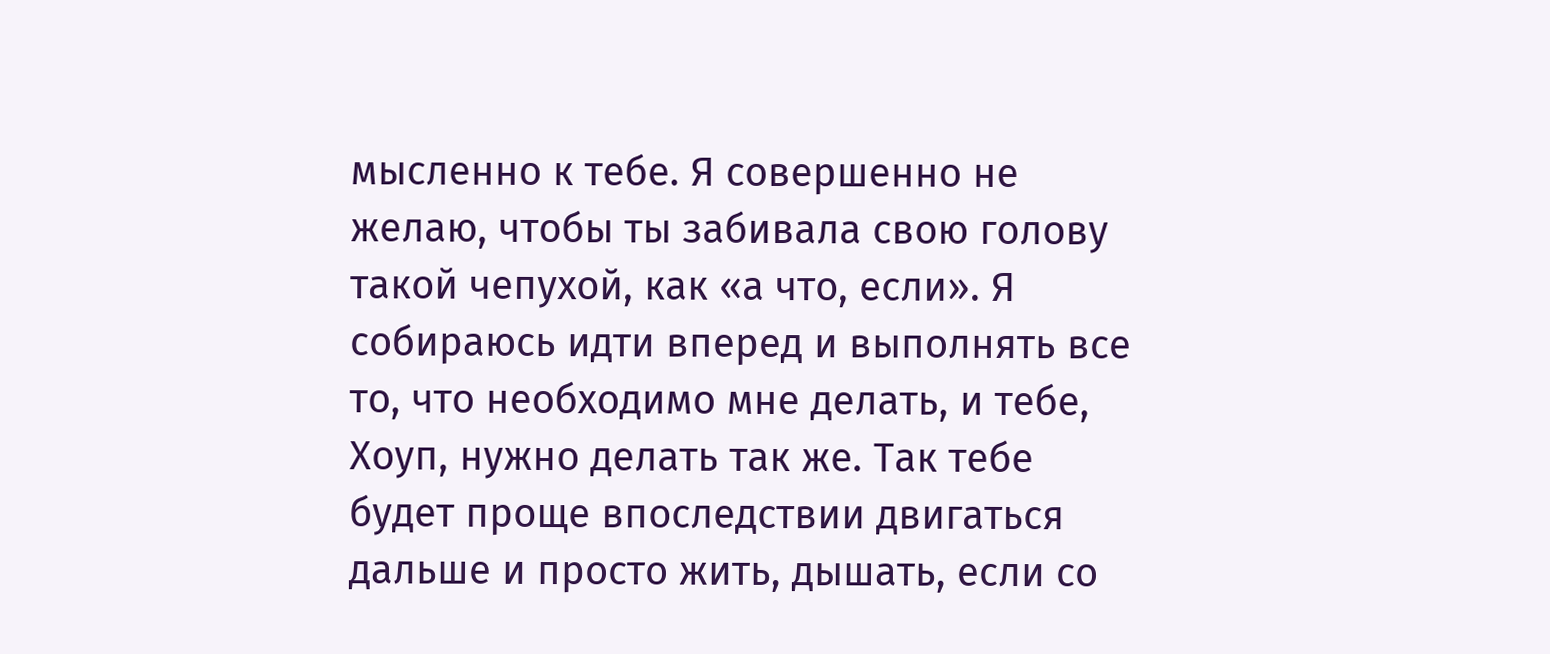мысленно к тебе. Я совершенно не желаю, чтобы ты забивала свою голову такой чепухой, как «а что, если». Я собираюсь идти вперед и выполнять все то, что необходимо мне делать, и тебе, Хоуп, нужно делать так же. Так тебе будет проще впоследствии двигаться дальше и просто жить, дышать, если со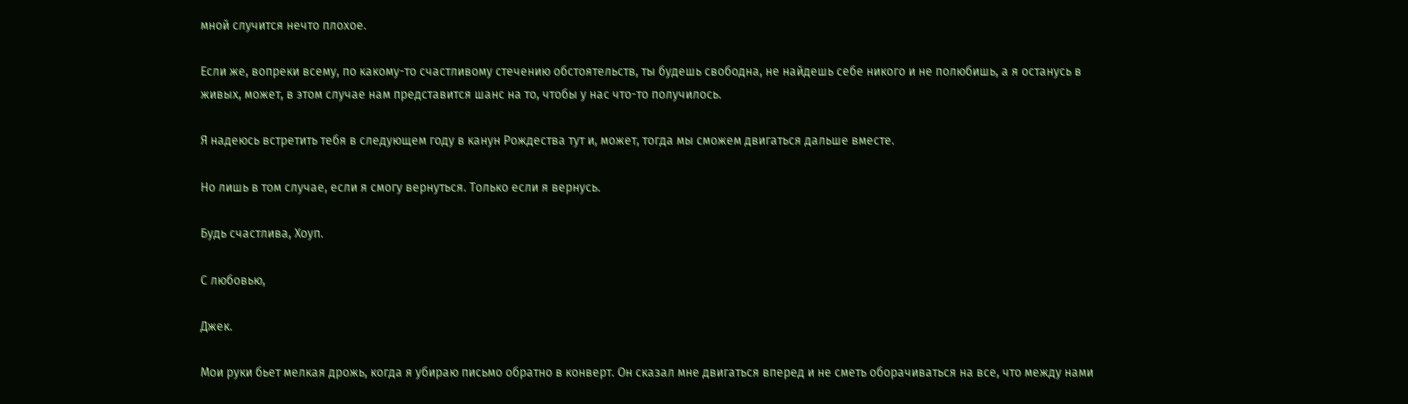мной случится нечто плохое.

Если же, вопреки всему, по какому-то счастливому стечению обстоятельств, ты будешь свободна, не найдешь себе никого и не полюбишь, а я останусь в живых, может, в этом случае нам представится шанс на то, чтобы у нас что-то получилось.

Я надеюсь встретить тебя в следующем году в канун Рождества тут и, может, тогда мы сможем двигаться дальше вместе.

Но лишь в том случае, если я смогу вернуться. Только если я вернусь.

Будь счастлива, Хоуп.

С любовью,

Джек.

Мои руки бьет мелкая дрожь, когда я убираю письмо обратно в конверт. Он сказал мне двигаться вперед и не сметь оборачиваться на все, что между нами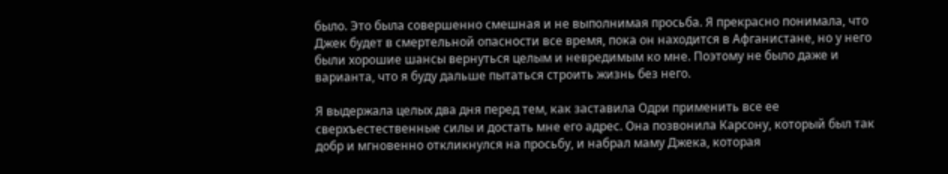было. Это была совершенно смешная и не выполнимая просьба. Я прекрасно понимала, что Джек будет в смертельной опасности все время, пока он находится в Афганистане, но у него были хорошие шансы вернуться целым и невредимым ко мне. Поэтому не было даже и варианта, что я буду дальше пытаться строить жизнь без него.

Я выдержала целых два дня перед тем, как заставила Одри применить все ее сверхъестественные силы и достать мне его адрес. Она позвонила Карсону, который был так добр и мгновенно откликнулся на просьбу, и набрал маму Джека, которая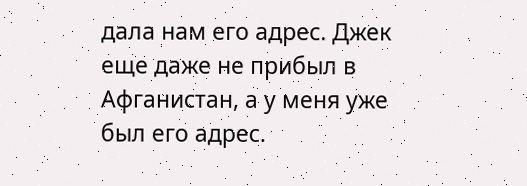дала нам его адрес. Джек еще даже не прибыл в Афганистан, а у меня уже был его адрес.